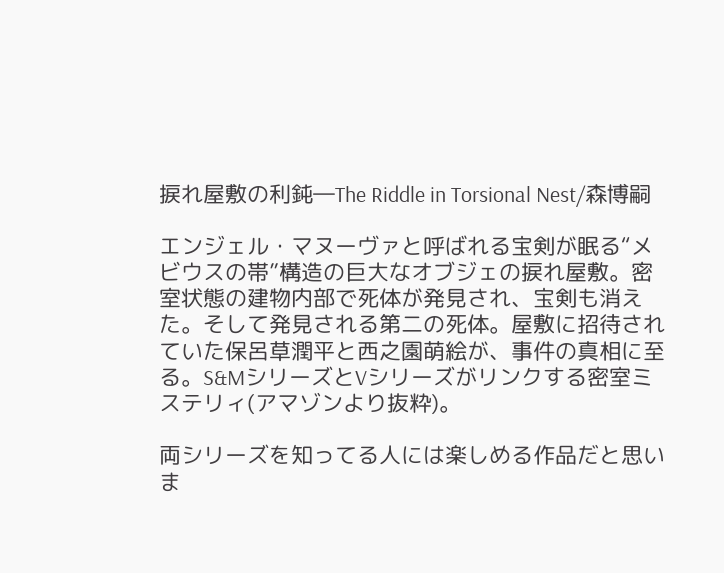捩れ屋敷の利鈍―The Riddle in Torsional Nest/森博嗣

エンジェル・マヌーヴァと呼ばれる宝剣が眠る“メビウスの帯”構造の巨大なオブジェの捩れ屋敷。密室状態の建物内部で死体が発見され、宝剣も消えた。そして発見される第二の死体。屋敷に招待されていた保呂草潤平と西之園萌絵が、事件の真相に至る。S&MシリーズとVシリーズがリンクする密室ミステリィ(アマゾンより抜粋)。

両シリーズを知ってる人には楽しめる作品だと思いま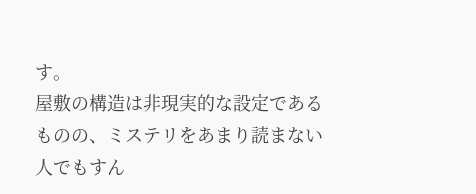す。
屋敷の構造は非現実的な設定であるものの、ミステリをあまり読まない人でもすん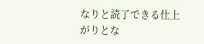なりと読了できる仕上がりとな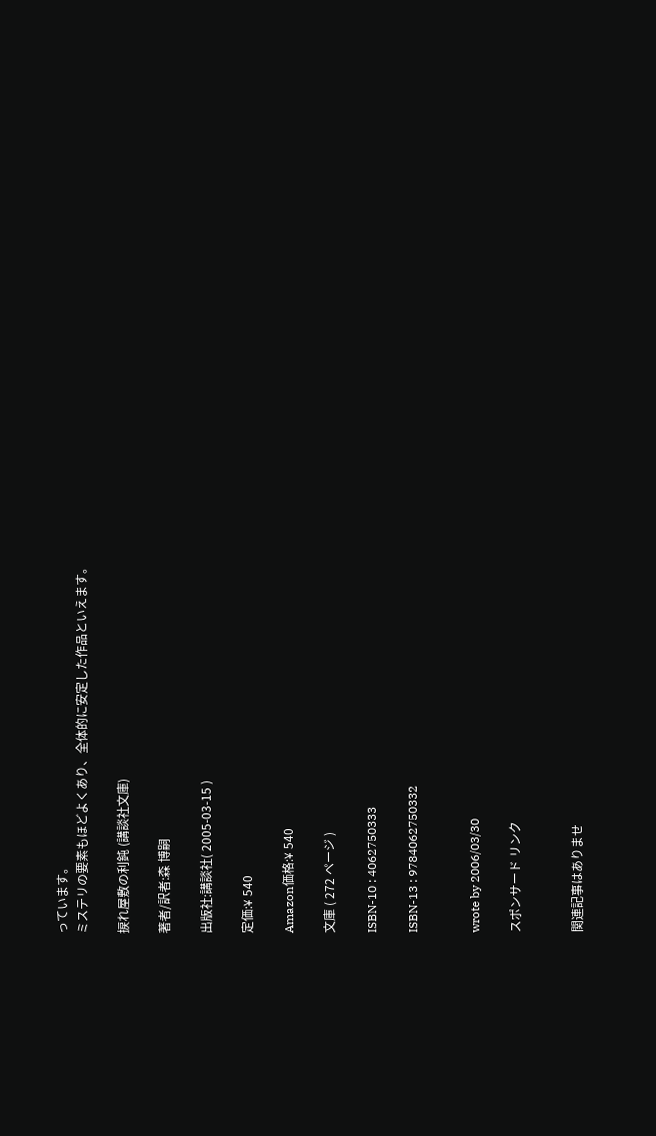っています。
ミステリの要素もほどよくあり、全体的に安定した作品といえます。

捩れ屋敷の利鈍 (講談社文庫)

著者/訳者:森 博嗣

出版社:講談社( 2005-03-15 )

定価:¥ 540

Amazon価格:¥ 540

文庫 ( 272 ページ )

ISBN-10 : 4062750333

ISBN-13 : 9784062750332


wrote by 2006/03/30

スポンサード リンク


関連記事はありませ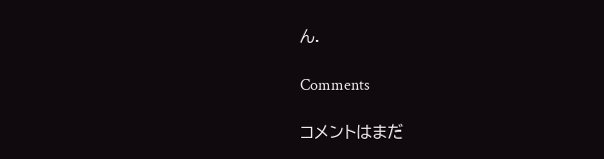ん.

Comments

コメントはまだ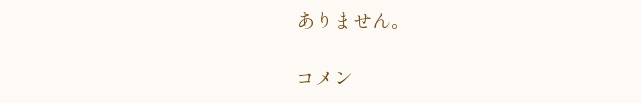ありません。

コメン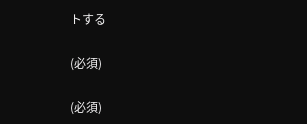トする

(必須)

(必須)